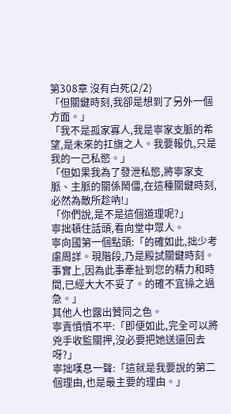第308章 沒有白死(2/2)
「但關鍵時刻,我卻是想到了另外一個方面。」
「我不是孤家寡人,我是寧家支脈的希望,是未來的扛旗之人。我要報仇,只是我的一己私慾。」
「但如果我為了發泄私慾,將寧家支脈、主脈的關係鬧僵,在這種關鍵時刻,必然為敵所趁吶!」
「你們說,是不是這個道理呢?」
寧拙頓住話頭,看向堂中眾人。
寧向國第一個點頭:「的確如此,拙少考慮周詳。現階段,乃是殿試關鍵時刻。事實上,因為此事牽扯到您的精力和時間,已經大大不妥了。的確不宜操之過急。」
其他人也露出贊同之色。
寧責憤憤不平:「即便如此,完全可以將兇手收監關押,沒必要把她送還回去呀?」
寧拙嘆息一聲:「這就是我要說的第二個理由,也是最主要的理由。」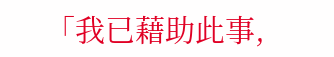「我已藉助此事,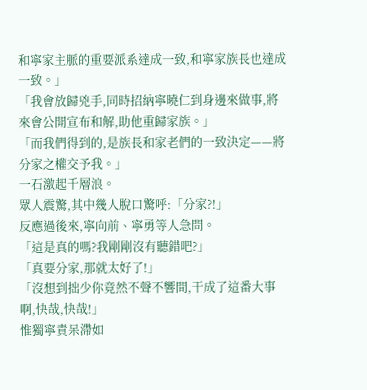和寧家主脈的重要派系達成一致,和寧家族長也達成一致。」
「我會放歸兇手,同時招納寧曉仁到身邊來做事,將來會公開宣布和解,助他重歸家族。」
「而我們得到的,是族長和家老們的一致決定——將分家之權交予我。」
一石激起千層浪。
眾人震驚,其中幾人脫口驚呼:「分家?!」
反應過後來,寧向前、寧勇等人急問。
「這是真的嗎?我剛剛沒有聽錯吧?」
「真要分家,那就太好了!」
「沒想到拙少你竟然不聲不響間,干成了這番大事啊,快哉,快哉!」
惟獨寧責呆滯如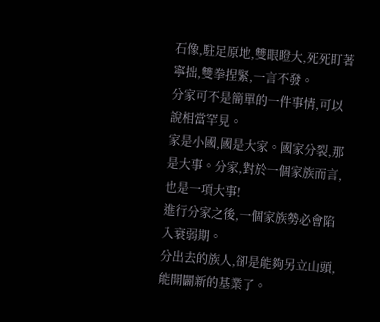石像,駐足原地,雙眼瞪大,死死盯著寧拙,雙拳捏緊,一言不發。
分家可不是簡單的一件事情,可以說相當罕見。
家是小國,國是大家。國家分裂,那是大事。分家,對於一個家族而言,也是一項大事!
進行分家之後,一個家族勢必會陷入衰弱期。
分出去的族人,卻是能夠另立山頭,能開闢新的基業了。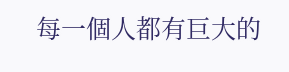每一個人都有巨大的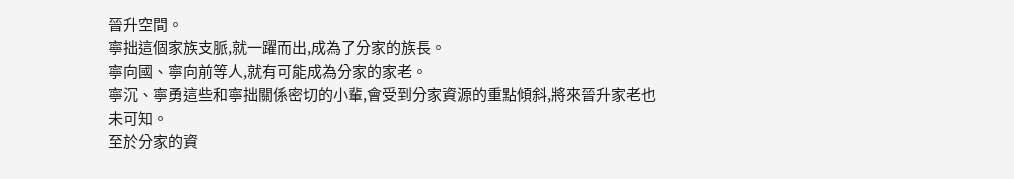晉升空間。
寧拙這個家族支脈,就一躍而出,成為了分家的族長。
寧向國、寧向前等人,就有可能成為分家的家老。
寧沉、寧勇這些和寧拙關係密切的小輩,會受到分家資源的重點傾斜,將來晉升家老也未可知。
至於分家的資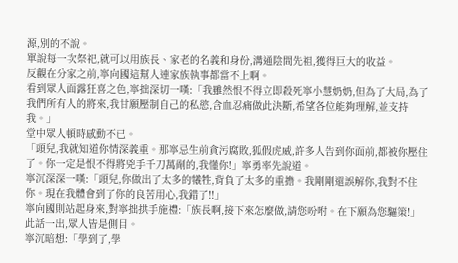源,別的不說。
單說每一次祭祀,就可以用族長、家老的名義和身份,溝通陰間先祖,獲得巨大的收益。
反觀在分家之前,寧向國這幫人連家族執事都當不上啊。
看到眾人面露狂喜之色,寧拙深切一嘆:「我雖然恨不得立即殺死寧小慧奶奶,但為了大局,為了我們所有人的將來,我甘願壓制自己的私慾,含血忍痛做此決斷,希望各位能夠理解,並支持我。」
堂中眾人頓時感動不已。
「頭兒,我就知道你情深義重。那寧忌生前貪污腐敗,狐假虎威,許多人告到你面前,都被你壓住了。你一定是恨不得將兇手千刀萬剮的,我懂你!」寧勇率先說道。
寧沉深深一嘆:「頭兒,你做出了太多的犧牲,背負了太多的重擔。我剛剛還誤解你,我對不住你。現在我體會到了你的良苦用心,我錯了!!」
寧向國則站起身來,對寧拙拱手施禮:「族長啊,接下來怎麼做,請您吩咐。在下願為您驅策!」
此話一出,眾人皆是側目。
寧沉暗想:「學到了,學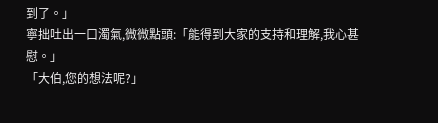到了。」
寧拙吐出一口濁氣,微微點頭:「能得到大家的支持和理解,我心甚慰。」
「大伯,您的想法呢?」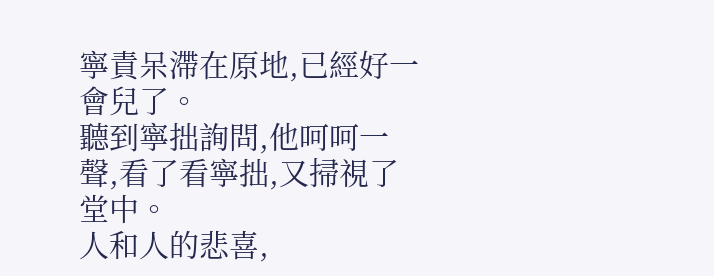寧責呆滯在原地,已經好一會兒了。
聽到寧拙詢問,他呵呵一聲,看了看寧拙,又掃視了堂中。
人和人的悲喜,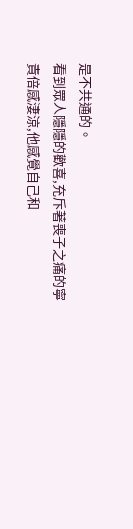是不共通的。
看到眾人隱隱的歡喜,充斥著喪子之痛的寧責倍感淒涼,他感覺自己和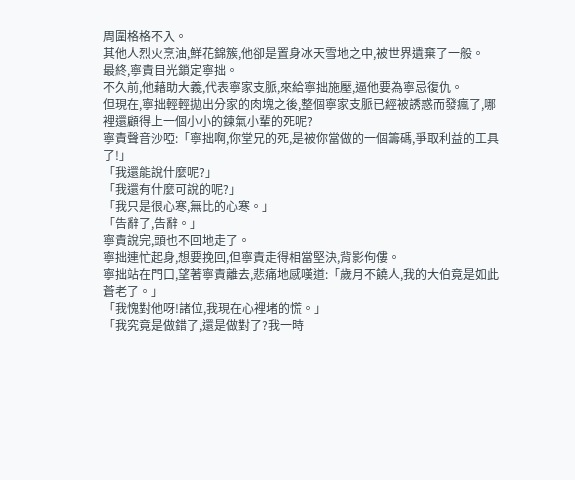周圍格格不入。
其他人烈火烹油,鮮花錦簇,他卻是置身冰天雪地之中,被世界遺棄了一般。
最終,寧責目光鎖定寧拙。
不久前,他藉助大義,代表寧家支脈,來給寧拙施壓,逼他要為寧忌復仇。
但現在,寧拙輕輕拋出分家的肉塊之後,整個寧家支脈已經被誘惑而發瘋了,哪裡還顧得上一個小小的鍊氣小輩的死呢?
寧責聲音沙啞:「寧拙啊,你堂兄的死,是被你當做的一個籌碼,爭取利益的工具了!」
「我還能說什麼呢?」
「我還有什麼可說的呢?」
「我只是很心寒,無比的心寒。」
「告辭了,告辭。」
寧責說完,頭也不回地走了。
寧拙連忙起身,想要挽回,但寧責走得相當堅決,背影佝僂。
寧拙站在門口,望著寧責離去,悲痛地感嘆道:「歲月不饒人,我的大伯竟是如此蒼老了。」
「我愧對他呀!諸位,我現在心裡堵的慌。」
「我究竟是做錯了,還是做對了?我一時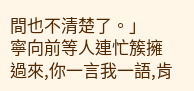間也不清楚了。」
寧向前等人連忙簇擁過來,你一言我一語,肯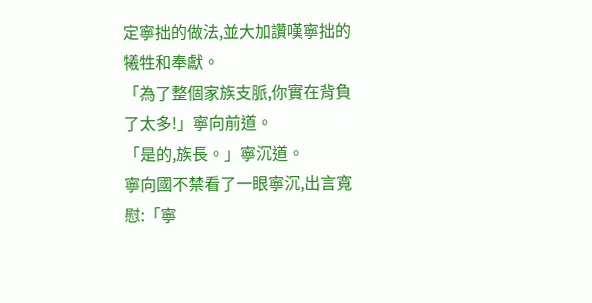定寧拙的做法,並大加讚嘆寧拙的犧牲和奉獻。
「為了整個家族支脈,你實在背負了太多!」寧向前道。
「是的,族長。」寧沉道。
寧向國不禁看了一眼寧沉,出言寬慰:「寧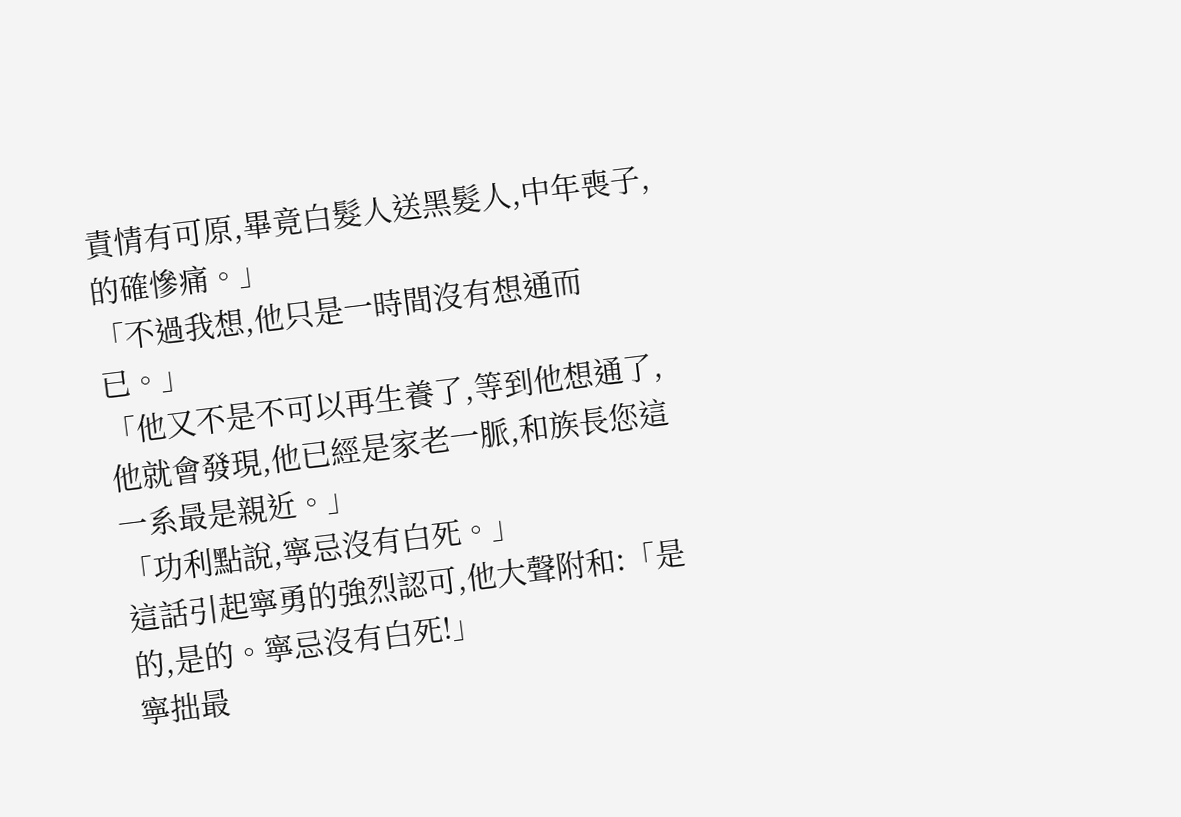責情有可原,畢竟白髮人送黑髮人,中年喪子,的確慘痛。」
「不過我想,他只是一時間沒有想通而已。」
「他又不是不可以再生養了,等到他想通了,他就會發現,他已經是家老一脈,和族長您這一系最是親近。」
「功利點說,寧忌沒有白死。」
這話引起寧勇的強烈認可,他大聲附和:「是的,是的。寧忌沒有白死!」
寧拙最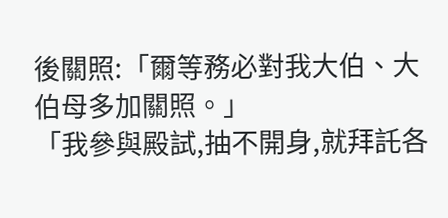後關照:「爾等務必對我大伯、大伯母多加關照。」
「我參與殿試,抽不開身,就拜託各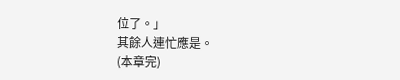位了。」
其餘人連忙應是。
(本章完)